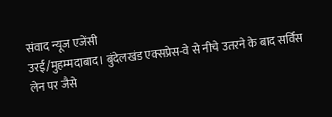संवाद न्यूज एजेंसी
उरई/मुहम्मदाबाद। बुंदेलखंड एक्सप्रेस-वे से नीचे उतरने के बाद सर्विस लेन पर जैसे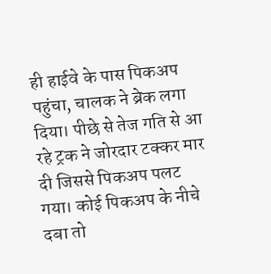ही हाईवे के पास पिकअप पहुंचा, चालक ने ब्रेक लगा दिया। पीछे से तेज गति से आ रहे ट्रक ने जोरदार टक्कर मार दी जिससे पिकअप पलट गया। कोई पिकअप के नीचे दबा तो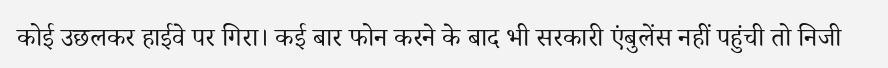कोई उछलकर हाईवे पर गिरा। कई बार फोन करने के बाद भी सरकारी एंबुलेंस नहीं पहुंची तो निजी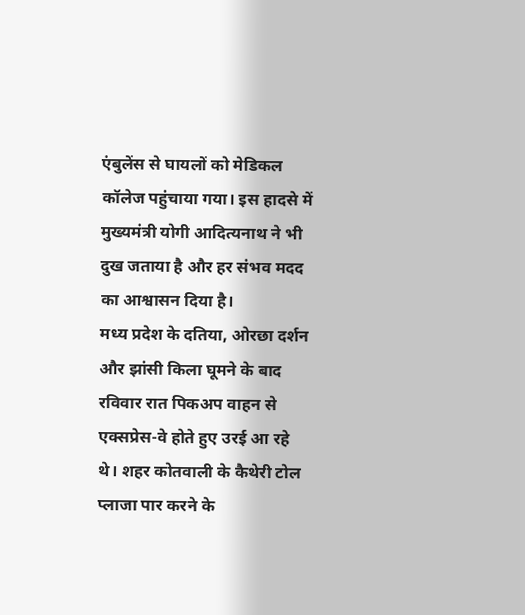एंबुलेंस से घायलों को मेडिकल कॉलेज पहुंचाया गया। इस हादसे में मुख्यमंत्री योगी आदित्यनाथ ने भी दुख जताया है और हर संभव मदद का आश्वासन दिया है।
मध्य प्रदेश के दतिया, ओरछा दर्शन और झांसी किला घूमने के बाद रविवार रात पिकअप वाहन से एक्सप्रेस-वे होते हुए उरई आ रहे थे। शहर कोतवाली के कैथेरी टोल प्लाजा पार करने के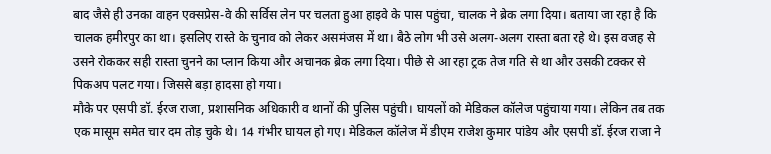बाद जैसे ही उनका वाहन एक्सप्रेस-वे की सर्विस लेन पर चलता हुआ हाइवे के पास पहुंचा, चालक ने ब्रेक लगा दिया। बताया जा रहा है कि चालक हमीरपुर का था। इसलिए रास्ते के चुनाव को लेकर असमंजस में था। बैठे लोग भी उसे अलग-अलग रास्ता बता रहे थे। इस वजह से उसने रोककर सही रास्ता चुनने का प्लान किया और अचानक ब्रेक लगा दिया। पीछे से आ रहा ट्रक तेज गति से था और उसकी टक्कर से पिकअप पलट गया। जिससे बड़ा हादसा हो गया।
मौके पर एसपी डॉ. ईरज राजा, प्रशासनिक अधिकारी व थानों की पुलिस पहुंची। घायलों को मेडिकल कॉलेज पहुंचाया गया। लेकिन तब तक एक मासूम समेत चार दम तोड़ चुके थे। 14 गंभीर घायल हो गए। मेडिकल कॉलेज में डीएम राजेश कुमार पांडेय और एसपी डॉ. ईरज राजा ने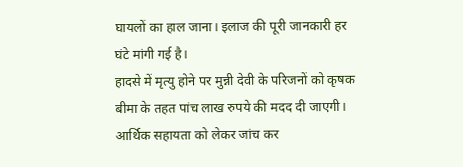घायलों का हाल जाना। इलाज की पूरी जानकारी हर घंटे मांगी गई है।
हादसे में मृत्यु होने पर मुन्नी देवी के परिजनों को कृषक बीमा के तहत पांच लाख रुपये की मदद दी जाएगी। आर्थिक सहायता को लेकर जांच कर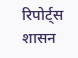रिपोर्ट्स शासन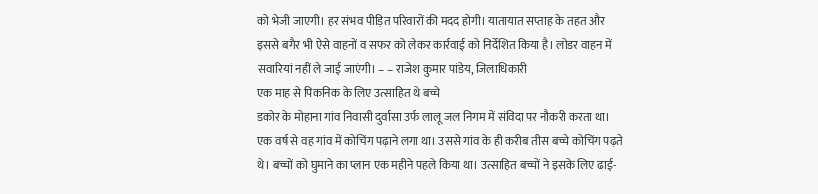को भेजी जाएगी। हर संभव पीड़ित परिवारों की मदद होगी। यातायात सप्ताह के तहत और इससे बगैर भी ऐसे वाहनों व सफर को लेकर कार्रवाई को निर्देशित किया है। लोडर वाहन में सवारियां नहीं ले जाई जाएंगी। – – राजेश कुमार पांडेय, जिलाधिकारी
एक माह से पिकनिक के लिए उत्साहित थे बच्चे
डकोर के मोहाना गांव निवासी दुर्वासा उर्फ लालू जल निगम में संविदा पर नौकरी करता था। एक वर्ष से वह गांव में कोचिंग पढ़ाने लगा था। उससे गांव के ही करीब तीस बच्चे कोचिंग पढ़ते थे। बच्चों को घुमाने का प्लान एक महीने पहले किया था। उत्साहित बच्चों ने इसके लिए ढाई-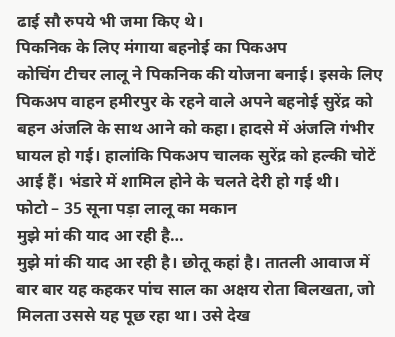ढाई सौ रुपये भी जमा किए थे।
पिकनिक के लिए मंगाया बहनोई का पिकअप
कोचिंग टीचर लालू ने पिकनिक की योजना बनाई। इसके लिए पिकअप वाहन हमीरपुर के रहने वाले अपने बहनोई सुरेंद्र को बहन अंजलि के साथ आने को कहा। हादसे में अंजलि गंभीर घायल हो गई। हालांकि पिकअप चालक सुरेंद्र को हल्की चोटें आई हैं। भंडारे में शामिल होने के चलते देरी हो गई थी।
फोटो – 35 सूना पड़ा लालू का मकान
मुझे मां की याद आ रही है…
मुझे मां की याद आ रही है। छोतू कहां है। तातली आवाज में बार बार यह कहकर पांच साल का अक्षय रोता बिलखता, जो मिलता उससे यह पूछ रहा था। उसे देख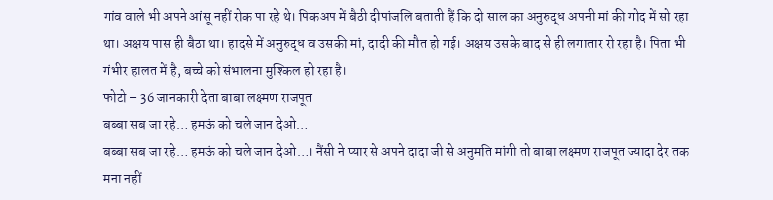गांव वाले भी अपने आंसू नहीं रोक पा रहे थे। पिकअप में बैठी दीपांजलि बताती हैं कि दो साल का अनुरुद्ध अपनी मां की गोद में सो रहा था। अक्षय पास ही बैठा था। हादसे में अनुरुद्ध व उसकी मां, दादी की मौत हो गई। अक्षय उसके बाद से ही लगातार रो रहा है। पिता भी गंभीर हालत में है, बच्चे को संभालना मुश्किल हो रहा है।
फोटो – 36 जानकारी देता बाबा लक्ष्मण राजपूत
बब्बा सब जा रहे… हमऊं को चले जान देओ…
बब्बा सब जा रहे… हमऊं को चले जान देओ…। नैंसी ने प्यार से अपने दादा जी से अनुमति मांगी तो बाबा लक्ष्मण राजपूत ज्यादा देर तक मना नहीं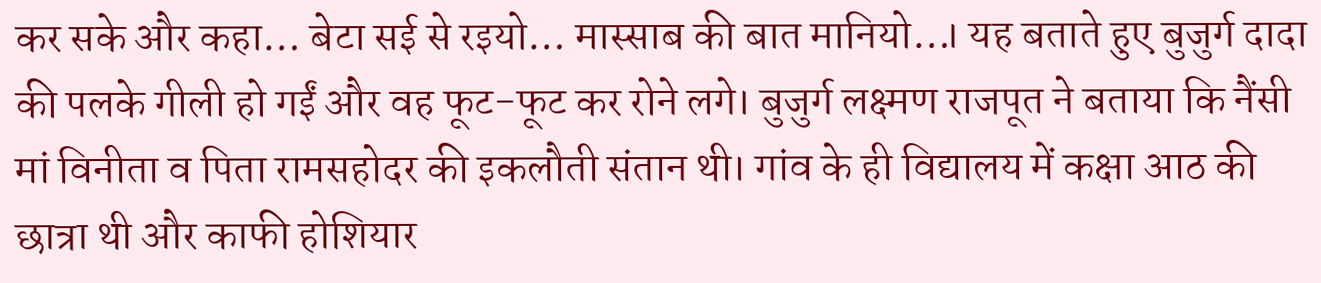कर सके और कहा… बेटा सई से रइयो… मास्साब की बात मानियो…। यह बताते हुए बुजुर्ग दादा की पलके गीली हो गईं और वह फूट-फूट कर रोने लगे। बुजुर्ग लक्ष्मण राजपूत ने बताया कि नैंसी मां विनीता व पिता रामसहोदर की इकलौती संतान थी। गांव के ही विद्यालय में कक्षा आठ की छात्रा थी और काफी होशियार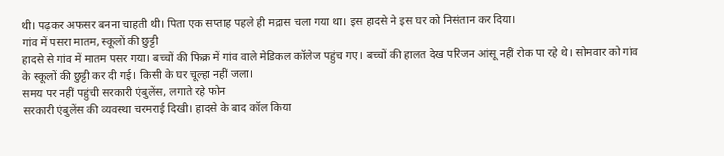थी। पढ़कर अफसर बनना चाहती थी। पिता एक सप्ताह पहले ही मद्रास चला गया था। इस हादसे ने इस घर को निसंतान कर दिया।
गांव में पसरा मातम, स्कूलों की छुट्टी
हादसे से गांव में मातम पसर गया। बच्चों की फिक्र में गांव वाले मेडिकल कॉलेज पहुंच गए। बच्चों की हालत देख परिजन आंसू नहीं रोक पा रहे थे। सोमवार को गांव के स्कूलों की छुट्टी कर दी गई। किसी के घर चूल्हा नहीं जला।
समय पर नहीं पहुंची सरकारी एंबुलेंस, लगाते रहे फोन
सरकारी एंबुलेंस की व्यवस्था चरमराई दिखी। हादसे के बाद कॉल किया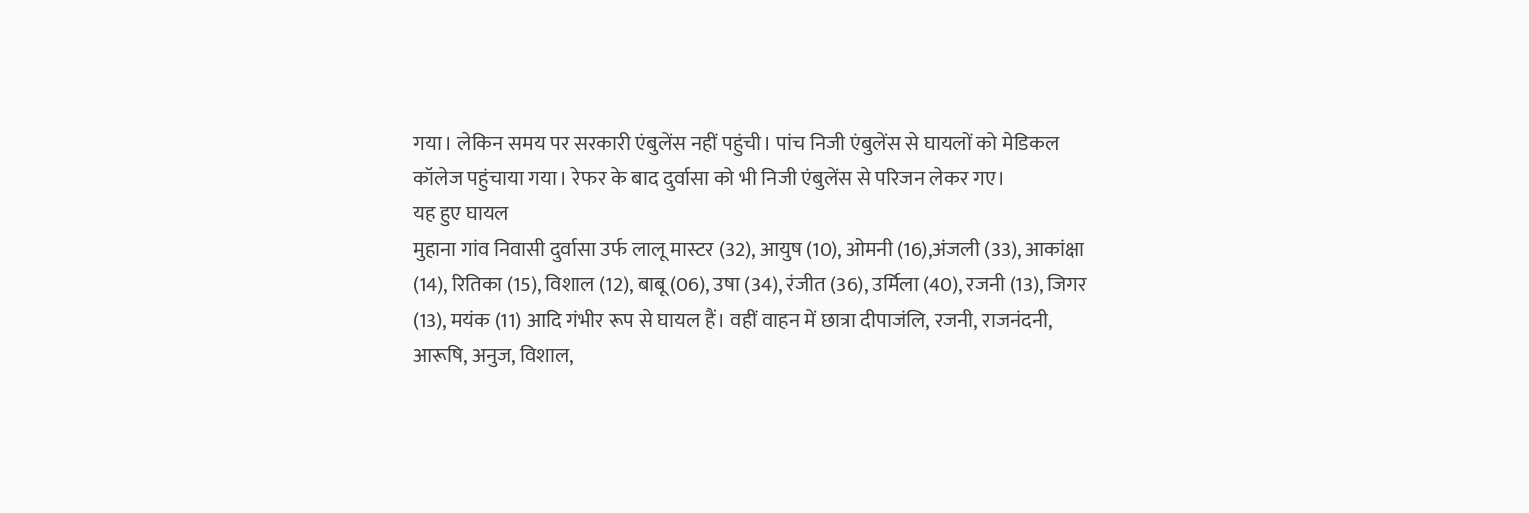गया। लेकिन समय पर सरकारी एंबुलेंस नहीं पहुंची। पांच निजी एंबुलेंस से घायलों को मेडिकल कॉलेज पहुंचाया गया। रेफर के बाद दुर्वासा को भी निजी एंबुलेंस से परिजन लेकर गए।
यह हुए घायल
मुहाना गांव निवासी दुर्वासा उर्फ लालू मास्टर (32), आयुष (10), ओमनी (16),अंजली (33), आकांक्षा (14), रितिका (15), विशाल (12), बाबू (06), उषा (34), रंजीत (36), उर्मिला (40), रजनी (13), जिगर (13), मयंक (11) आदि गंभीर रूप से घायल हैं। वहीं वाहन में छात्रा दीपाजंलि, रजनी, राजनंदनी, आरूषि, अनुज, विशाल,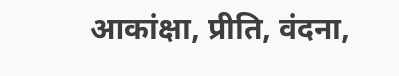आकांक्षा, प्रीति, वंदना,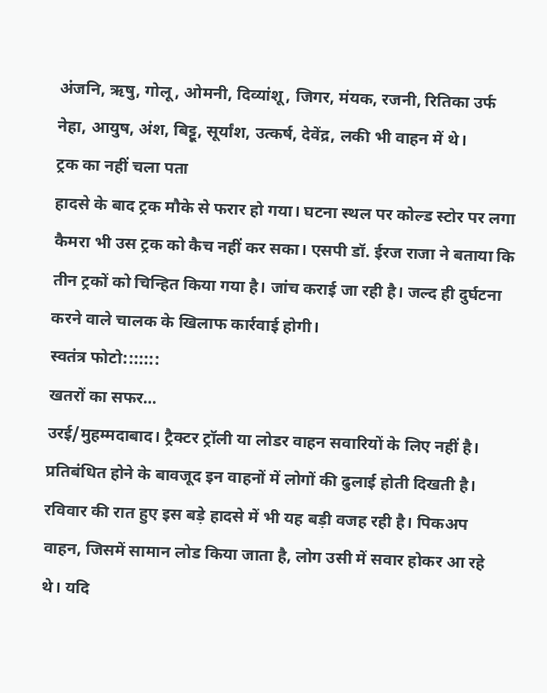अंजनि, ऋषु, गोलू, ओमनी, दिव्यांशू, जिगर, मंयक, रजनी, रितिका उर्फ नेहा, आयुष, अंश, बिट्टू, सूर्यांश, उत्कर्ष, देवेंद्र, लकी भी वाहन में थे।
ट्रक का नहीं चला पता
हादसे के बाद ट्रक मौके से फरार हो गया। घटना स्थल पर कोल्ड स्टोर पर लगा कैमरा भी उस ट्रक को कैच नहीं कर सका। एसपी डॉ. ईरज राजा ने बताया कि तीन ट्रकों को चिन्हित किया गया है। जांच कराई जा रही है। जल्द ही दुर्घटना करने वाले चालक के खिलाफ कार्रवाई होगी।
स्वतंत्र फोटो:::::::
खतरों का सफर…
उरई/मुहम्मदाबाद। ट्रैक्टर ट्रॉली या लोडर वाहन सवारियों के लिए नहीं है। प्रतिबंधित होने के बावजूद इन वाहनों में लोगों की ढुलाई होती दिखती है। रविवार की रात हुए इस बड़े हादसे में भी यह बड़ी वजह रही है। पिकअप वाहन, जिसमें सामान लोड किया जाता है, लोग उसी में सवार होकर आ रहे थे। यदि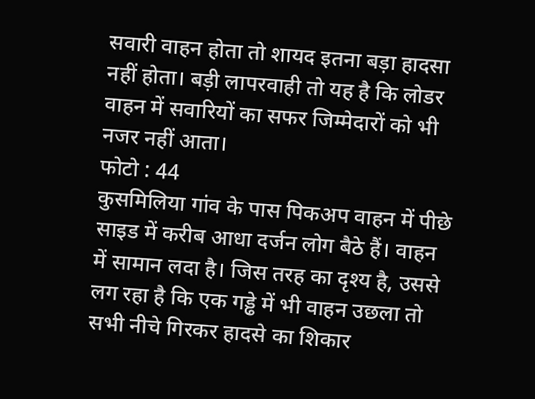सवारी वाहन होता तो शायद इतना बड़ा हादसा नहीं होता। बड़ी लापरवाही तो यह है कि लोडर वाहन में सवारियों का सफर जिम्मेदारों को भी नजर नहीं आता।
फोटो : 44
कुसमिलिया गांव के पास पिकअप वाहन में पीछे साइड में करीब आधा दर्जन लोग बैठे हैं। वाहन में सामान लदा है। जिस तरह का दृश्य है, उससे लग रहा है कि एक गड्ढे में भी वाहन उछला तो सभी नीचे गिरकर हादसे का शिकार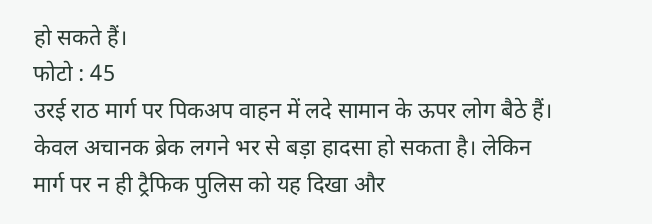हो सकते हैं।
फोटो : 45
उरई राठ मार्ग पर पिकअप वाहन में लदे सामान के ऊपर लोग बैठे हैं। केवल अचानक ब्रेक लगने भर से बड़ा हादसा हो सकता है। लेकिन मार्ग पर न ही ट्रैफिक पुलिस को यह दिखा और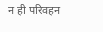न ही परिवहन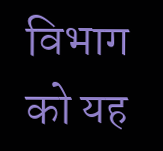विभाग को यह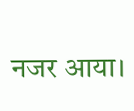नजर आया।